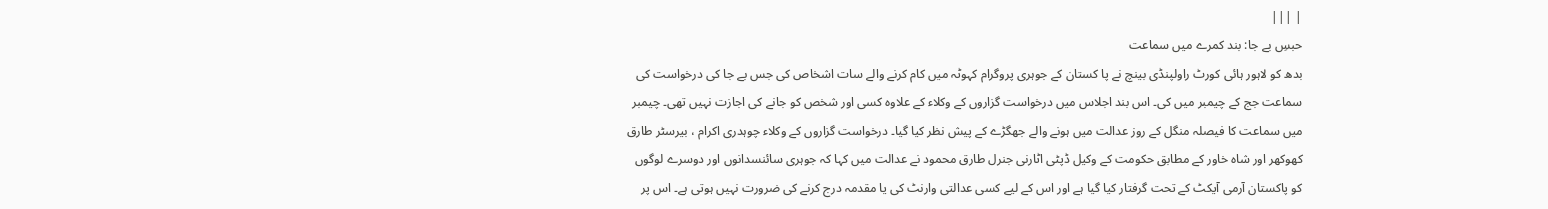| |||
حبسِ بے جا: بند کمرے میں سماعت
بدھ کو لاہور ہائی کورٹ راولپنڈی بینچ نے پا کستان کے جوہری پروگرام کہوٹہ میں کام کرنے والے سات اشخاص کی جس بے جا کی درخواست کی سماعت جج کے چیمبر میں کی۔ اس بند اجلاس میں درخواست گزاروں کے وکلاء کے علاوہ کسی اور شخص کو جانے کی اجازت نہیں تھی۔ چیمبر میں سماعت کا فیصلہ منگل کے روز عدالت میں ہونے والے جھگڑے کے پیش نظر کیا گیا۔ درخواست گزاروں کے وکلاء چوہدری اکرام ، بیرسٹر طارق کھوکھر اور شاہ خاور کے مطابق حکومت کے وکیل ڈپٹی اٹارنی جنرل طارق محمود نے عدالت میں کہا کہ جوہری سائنسدانوں اور دوسرے لوگوں کو پاکستان آرمی آیکٹ کے تحت گرفتار کیا گیا ہے اور اس کے لیے کسی عدالتی وارنٹ کی یا مقدمہ درج کرنے کی ضرورت نہیں ہوتی ہے۔ اس پر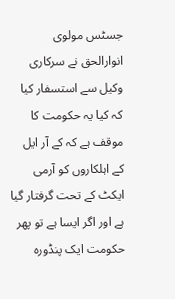جسٹس مولوی انوارالحق نے سرکاری وکیل سے استسفار کیا کہ کیا یہ حکومت کا موقف ہے کہ کے آر ایل کے اہلکاروں کو آرمی ایکٹ کے تحت گرفتار گیا ہے اور اگر ایسا ہے تو پھر حکومت ایک پنڈورہ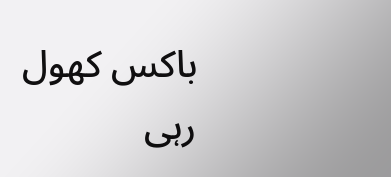باکس کھول رہی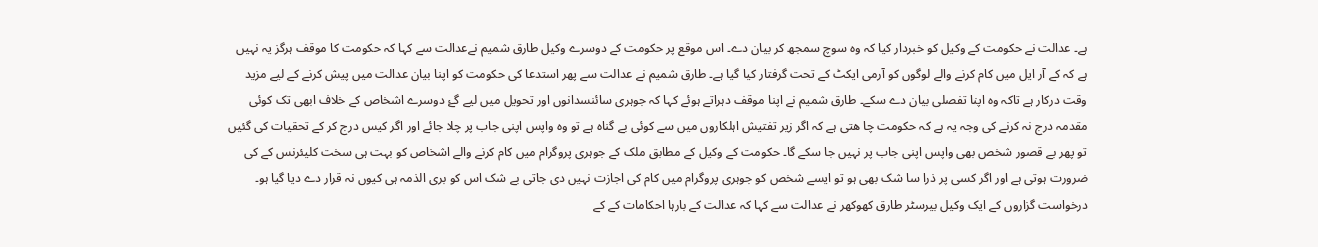ہے۔ عدالت نے حکومت کے وکیل کو خبردار کیا کہ وہ سوچ سمجھ کر بیان دے۔ اس موقع پر حکومت کے دوسرے وکیل طارق شمیم نےعدالت سے کہا کہ حکومت کا موقف ہرگز یہ نہیں ہے کہ کے آر ایل میں کام کرنے والے لوگوں کو آرمی ایکٹ کے تحت گرفتار کیا گیا ہے۔ طارق شمیم نے عدالت سے پھر استدعا کی حکومت کو اپنا بیان عدالت میں پیش کرنے کے لیے مزید وقت درکار ہے تاکہ وہ اپنا تفصلی بیان دے سکے۔ طارق شمیم نے اپنا موقف دہراتے ہوئے کہا کہ جوہری سائنسدانوں اور تحویل میں لیے گۓ دوسرے اشخاص کے خلاف ابھی تک کوئی مقدمہ درج نہ کرنے کی وجہ یہ ہے کہ حکومت چا ھتی ہے کہ اگر زیر تفتیش اہلکاروں میں سے کوئی بے گناہ ہے تو وہ واپس اپنی جاب پر چلا جائے اور اگر کیس درج کر کے تحقیات کی گئیں تو پھر بے قصور شخص بھی واپس اپنی جاب پر نہیں جا سکے گا۔ حکومت کے وکیل کے مطابق ملک کے جوہری پروگرام میں کام کرنے والے اشخاص کو بہت ہی سخت کلیئرنس کے کی ضرورت ہوتی ہے اور اگر کسی پر ذرا سا شک بھی ہو تو ایسے شخص کو جوہری پروگرام میں کام کی اجازت نہیں دی جاتی بے شک اس کو بری الذمہ ہی کیوں نہ قرار دے دیا گیا ہو۔ درخواست گزاروں کے ایک وکیل بیرسٹر طارق کھوکھر نے عدالت سے کہا کہ عدالت کے بارہا احکامات کے کے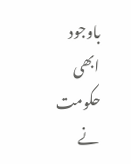باوجود ابھی حکومت نے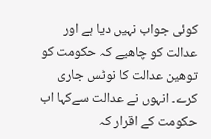کوئی جواب نہیں دیا ہے اور عدالت کو چاھیے کہ حکومت کو توھین عدالت کا نوٹس جاری کرے۔ انہوں نے عدالت سےکہا اب حکومت کے اقرار کہ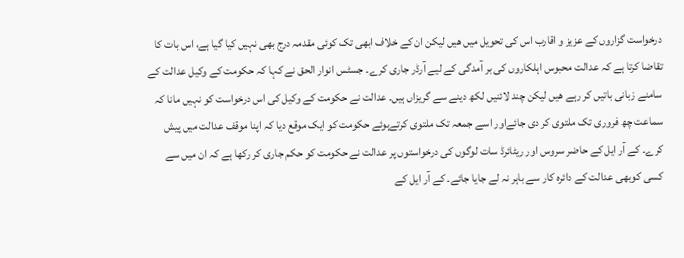درخواست گزاروں کے عزیز و اقارب اس کی تحویل میں ھیں لیکن ان کے خلاف ابھی تک کوئی مقدمہ درج بھی نہیں کیا گیا ہے، اس بات کا تقاضا کرتا ہے کہ عدالت محبوس اہلکاروں کی بر آمدگی کے لیے آرڈر جاری کرے۔ جسٹس انوار الحق نے کہا کہ حکومت کے وکیل عدالت کے سامنے زبانی باتیں کر رہے ھیں لیکن چند لائنیں لکھ دینے سے گریزاں ہیں۔ عدالت نے حکومت کے وکیل کی اس درخواست کو نہیں مانا کہ سماعت چھ فروری تک ملتوی کر دی جائےاور اسے جمعہ تک ملتوی کرتےہوئے حکومت کو ایک موقع دیا کہ اپنا موقف عدالت میں پیش کرے۔ کے آر ایل کے حاضر سروس اور ریٹائرڈ سات لوگوں کی درخواستوں پر عدالت نے حکومت کو حکم جاری کر رکھا ہے کہ ان میں سے کسی کوبھی عدالت کے دائرہ کار سے باہر نہ لے جایا جائے۔ کے آر ایل کے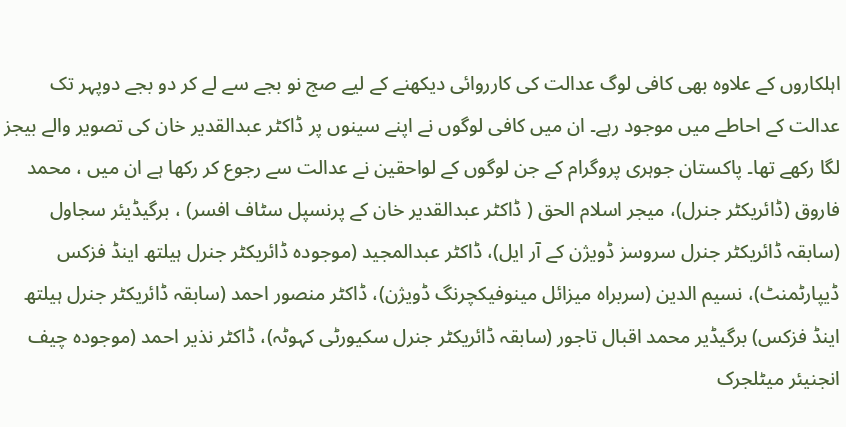اہلکاروں کے علاوہ بھی کافی لوگ عدالت کی کارروائی دیکھنے کے لیے صج نو بجے سے لے کر دو بجے دوپہر تک عدالت کے احاطے میں موجود رہے۔ ان میں کافی لوگوں نے اپنے سینوں پر ڈاکٹر عبدالقدیر خان کی تصویر والے بیجز لگا رکھے تھا۔ پاکستان جوہری پروگرام کے جن لوگوں کے لواحقین نے عدالت سے رجوع کر رکھا ہے ان میں ، محمد فاروق (ڈائریکٹر جنرل)، میجر اسلام الحق ( ڈاکٹر عبدالقدیر خان کے پرنسپل سٹاف افسر) ، برگیڈیئر سجاول (سابقہ ڈائریکٹر جنرل سروسز ڈویژن کے آر ایل)، ڈاکٹر عبدالمجید (موجودہ ڈائریکٹر جنرل ہیلتھ اینڈ فزکس ڈیپارٹمنٹ)، نسیم الدین (سربراہ میزائل مینوفیکچرنگ ڈویژن)، ڈاکٹر منصور احمد (سابقہ ڈائریکٹر جنرل ہیلتھ اینڈ فزکس) برگیڈیر محمد اقبال تاجور (سابقہ ڈائریکٹر جنرل سکیورٹی کہوٹہ)، ڈاکٹر نذیر احمد (موجودہ چیف انجنیئر میٹلجرک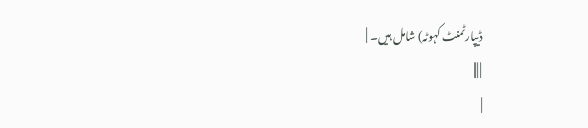ڈیپارٹمنٹ کہوٹہ) شامل ہیں۔ |
| |||
|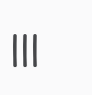|||